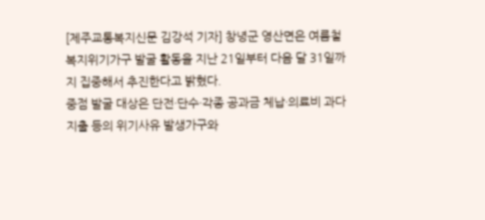[제주교통복지신문 김강석 기자] 창녕군 영산면은 여름철 복지위기가구 발굴 활동을 지난 21일부터 다음 달 31일까지 집중해서 추진한다고 밝혔다.
중점 발굴 대상은 단전·단수·각종 공과금 체납·의료비 과다 지출 등의 위기사유 발생가구와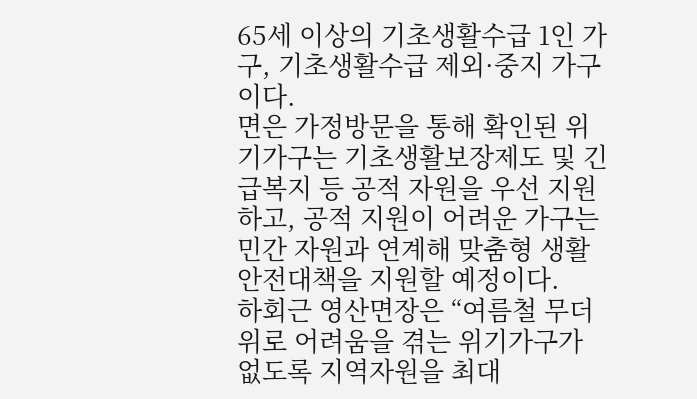65세 이상의 기초생활수급 1인 가구, 기초생활수급 제외·중지 가구이다.
면은 가정방문을 통해 확인된 위기가구는 기초생활보장제도 및 긴급복지 등 공적 자원을 우선 지원하고, 공적 지원이 어려운 가구는 민간 자원과 연계해 맞춤형 생활안전대책을 지원할 예정이다.
하회근 영산면장은 “여름철 무더위로 어려움을 겪는 위기가구가 없도록 지역자원을 최대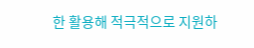한 활용해 적극적으로 지원하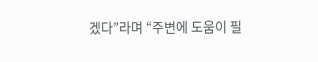겠다”라며 “주변에 도움이 필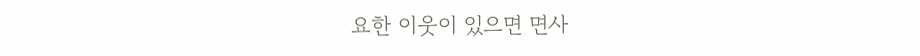요한 이웃이 있으면 면사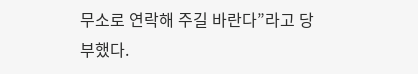무소로 연락해 주길 바란다”라고 당부했다.